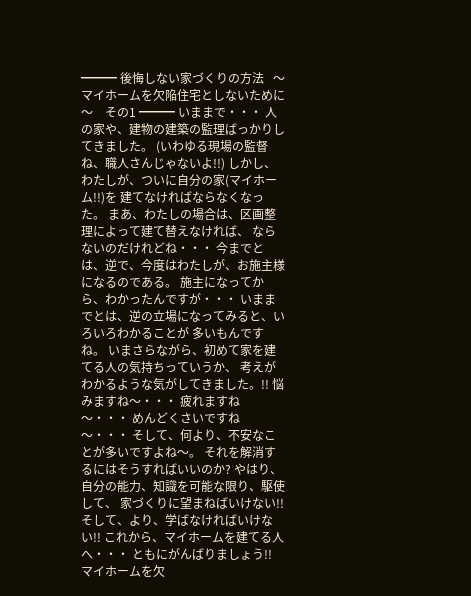━━━ 後悔しない家づくりの方法   〜マイホームを欠陥住宅としないために〜    その1 ━━━ いままで・・・ 人の家や、建物の建築の監理ばっかりしてきました。 (いわゆる現場の監督ね、職人さんじゃないよ!!) しかし、わたしが、ついに自分の家(マイホーム!!)を 建てなければならなくなった。 まあ、わたしの場合は、区画整理によって建て替えなければ、 ならないのだけれどね・・・ 今までとは、逆で、今度はわたしが、お施主様になるのである。 施主になってから、わかったんですが・・・ いままでとは、逆の立場になってみると、いろいろわかることが 多いもんですね。 いまさらながら、初めて家を建てる人の気持ちっていうか、 考えがわかるような気がしてきました。!! 悩みますね〜・・・ 疲れますね〜・・・ めんどくさいですね〜・・・ そして、何より、不安なことが多いですよね〜。 それを解消するにはそうすればいいのか? やはり、自分の能力、知識を可能な限り、駆使して、 家づくりに望まねばいけない!! そして、より、学ばなければいけない!! これから、マイホームを建てる人へ・・・ ともにがんばりましょう!! マイホームを欠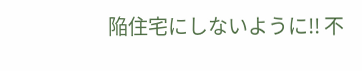陥住宅にしないように!! 不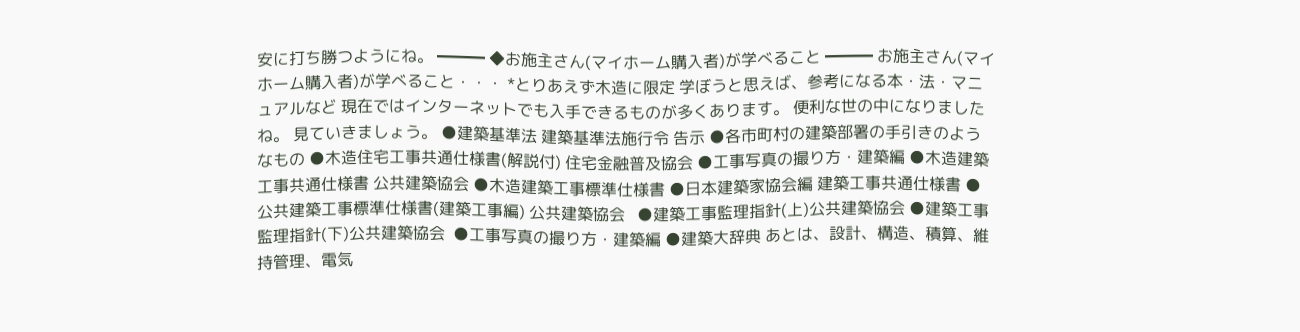安に打ち勝つようにね。 ━━━ ◆お施主さん(マイホーム購入者)が学べること ━━━ お施主さん(マイホーム購入者)が学べること・・・ *とりあえず木造に限定 学ぼうと思えば、参考になる本・法・マニュアルなど 現在ではインターネットでも入手できるものが多くあります。 便利な世の中になりましたね。 見ていきましょう。 ●建築基準法 建築基準法施行令 告示 ●各市町村の建築部署の手引きのようなもの ●木造住宅工事共通仕様書(解説付) 住宅金融普及協会 ●工事写真の撮り方・建築編 ●木造建築工事共通仕様書 公共建築協会 ●木造建築工事標準仕様書 ●日本建築家協会編 建築工事共通仕様書 ●公共建築工事標準仕様書(建築工事編) 公共建築協会   ●建築工事監理指針(上)公共建築協会 ●建築工事監理指針(下)公共建築協会  ●工事写真の撮り方・建築編 ●建築大辞典 あとは、設計、構造、積算、維持管理、電気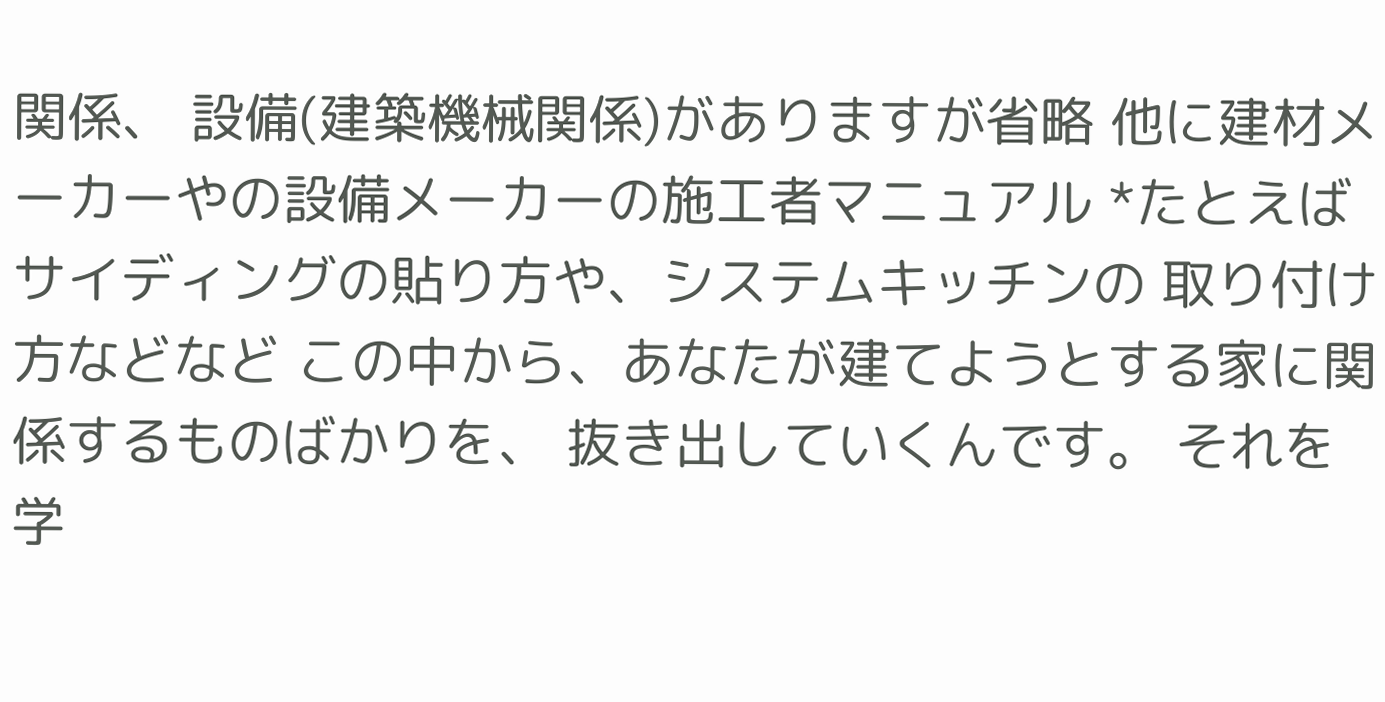関係、 設備(建築機械関係)がありますが省略 他に建材メーカーやの設備メーカーの施工者マニュアル *たとえばサイディングの貼り方や、システムキッチンの 取り付け方などなど この中から、あなたが建てようとする家に関係するものばかりを、 抜き出していくんです。 それを学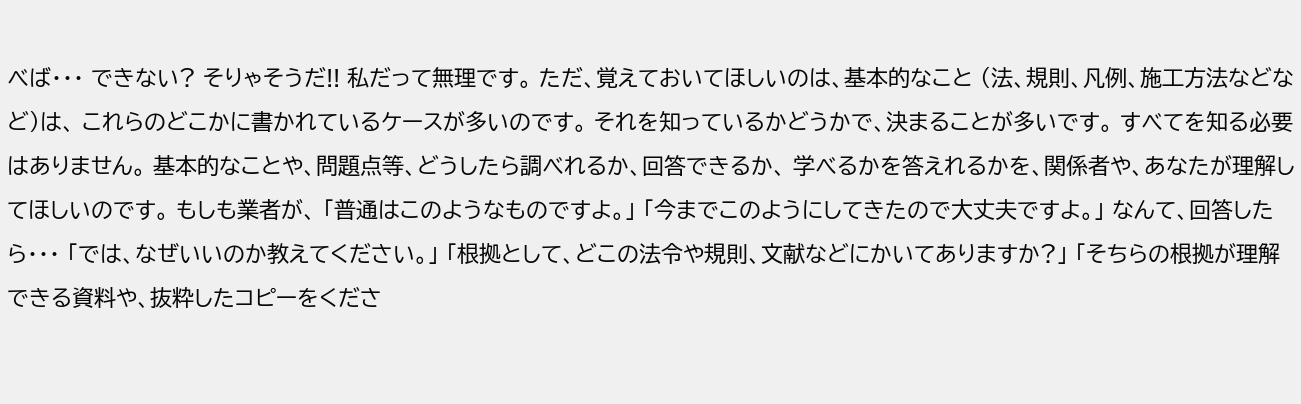べば・・・ できない? そりゃそうだ!! 私だって無理です。 ただ、覚えておいてほしいのは、基本的なこと (法、規則、凡例、施工方法などなど)は、 これらのどこかに書かれているケースが多いのです。 それを知っているかどうかで、決まることが多いです。 すべてを知る必要はありません。 基本的なことや、問題点等、どうしたら調べれるか、回答できるか、 学べるかを答えれるかを、関係者や、あなたが理解してほしいのです。 もしも業者が、 「普通はこのようなものですよ。」 「今までこのようにしてきたので大丈夫ですよ。」 なんて、回答したら・・・ 「では、なぜいいのか教えてください。」 「根拠として、どこの法令や規則、文献などにかいてありますか?」 「そちらの根拠が理解できる資料や、抜粋したコピーをくださ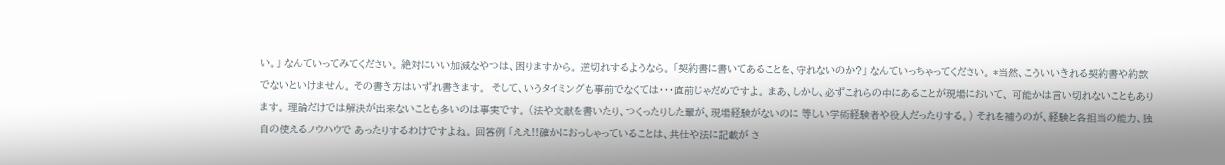い。」 なんていってみてください。 絶対にいい加減なやつは、困りますから。 逆切れするようなら。 「契約書に書いてあることを、守れないのか?」 なんていっちゃってください。 *当然、こういいきれる契約書や約款でないといけません。 その書き方はいずれ書きます。  そして、いうタイミングも事前でなくては・・・直前じゃだめですよ。 まあ、しかし、必ずこれらの中にあることが現場において、 可能かは言い切れないこともあります。 理論だけでは解決が出来ないことも多いのは事実です。 (法や文献を書いたり、つくったりした輩が、現場経験がないのに 等しい学術経験者や役人だったりする。) それを補うのが、経験と各担当の能力、独自の使えるノウハウで あったりするわけですよね。 回答例 「ええ!!確かにおっしゃっていることは、共仕や法に記載が さ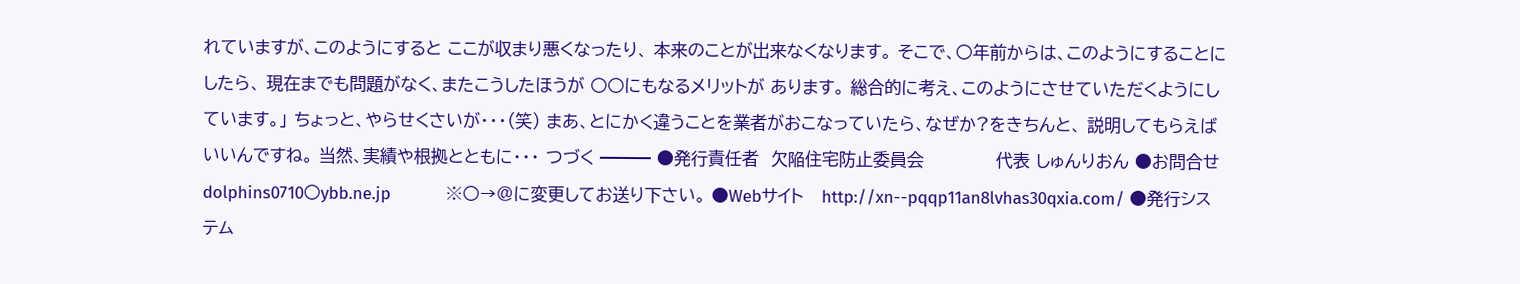れていますが、このようにすると ここが収まり悪くなったり、 本来のことが出来なくなります。 そこで、○年前からは、このようにすることにしたら、 現在までも問題がなく、またこうしたほうが ○○にもなるメリットが あります。 総合的に考え、このようにさせていただくようにしています。」 ちょっと、やらせくさいが・・・(笑) まあ、とにかく違うことを業者がおこなっていたら、なぜか?をきちんと、 説明してもらえばいいんですね。 当然、実績や根拠とともに・・・ つづく ━━━ ●発行責任者  欠陥住宅防止委員会            代表 しゅんりおん ●お問合せ   dolphins0710○ybb.ne.jp           ※○→@に変更してお送り下さい。 ●Webサイト   http://xn--pqqp11an8lvhas30qxia.com/ ●発行システム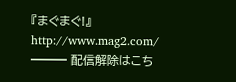『まぐまぐ!』 http://www.mag2.com/ ━━━ 配信解除はこち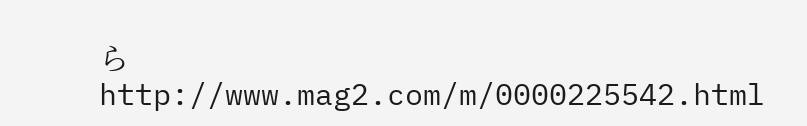ら  http://www.mag2.com/m/0000225542.html